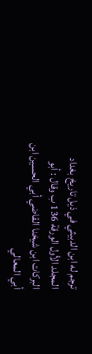ترجم له ابن الدبيثي في ذيل تاريخ بغداد المجلد الأول الورقة 136 ب وقال : أبو البركات ابن شيخنا القاضي أبي الحسين ابن أبي المعالي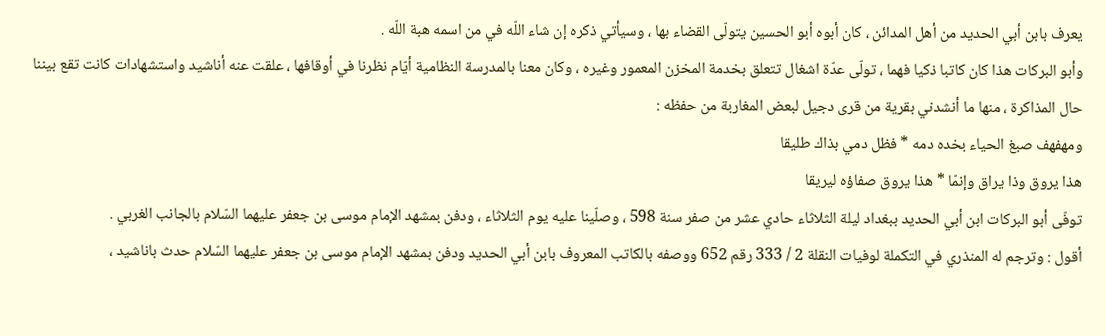يعرف بابن أبي الحديد من أهل المدائن ، كان أبوه أبو الحسين يتولّى القضاء بها ، وسيأتي ذكره إن شاء اللّه في من اسمه هبة اللّه .
وأبو البركات هذا كان كاتبا ذكيا فهما ، تولّى عدّة اشغال تتعلق بخدمة المخزن المعمور وغيره ، وكان معنا بالمدرسة النظامية أيّام نظرنا في أوقافها ، علقت عنه أناشيد واستشهادات كانت تقع بيننا حال المذاكرة ، منها ما أنشدني بقرية من قرى دجيل لبعض المغاربة من حفظه :
ومهفهف صبغ الحياء بخده دمه * فظل دمي بذاك طليقا
هذا يروق وذا يراق وإنمّا * هذا يروق صفاؤه ليريقا
توفّى أبو البركات ابن أبي الحديد ببغداد ليلة الثلاثاء حادي عشر من صفر سنة 598 ، وصلّينا عليه يوم الثلاثاء ، ودفن بمشهد الإمام موسى بن جعفر عليهما السّلام بالجانب الغربي .
أقول : وترجم له المنذري في التكملة لوفيات النقلة 2 / 333 رقم 652 ووصفه بالكاتب المعروف بابن أبي الحديد ودفن بمشهد الإمام موسى بن جعفر عليهما السّلام حدث باناشيد ،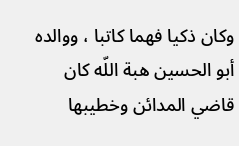وكان ذكيا فهما كاتبا ، ووالده أبو الحسين هبة اللّه كان قاضي المدائن وخطيبها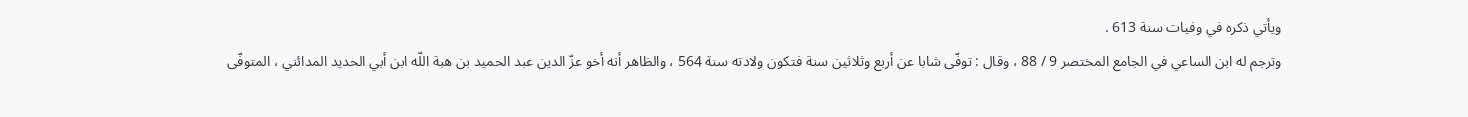ويأتي ذكره في وفيات سنة 613 .
وترجم له ابن الساعي في الجامع المختصر 9 / 88 ، وقال : توفّى شابا عن أربع وثلاثين سنة فتكون ولادته سنة 564 ، والظاهر أنه أخو عزّ الدين عبد الحميد بن هبة اللّه ابن أبي الحديد المدائني ، المتوفّى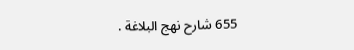655 شارح نهج البلاغة .